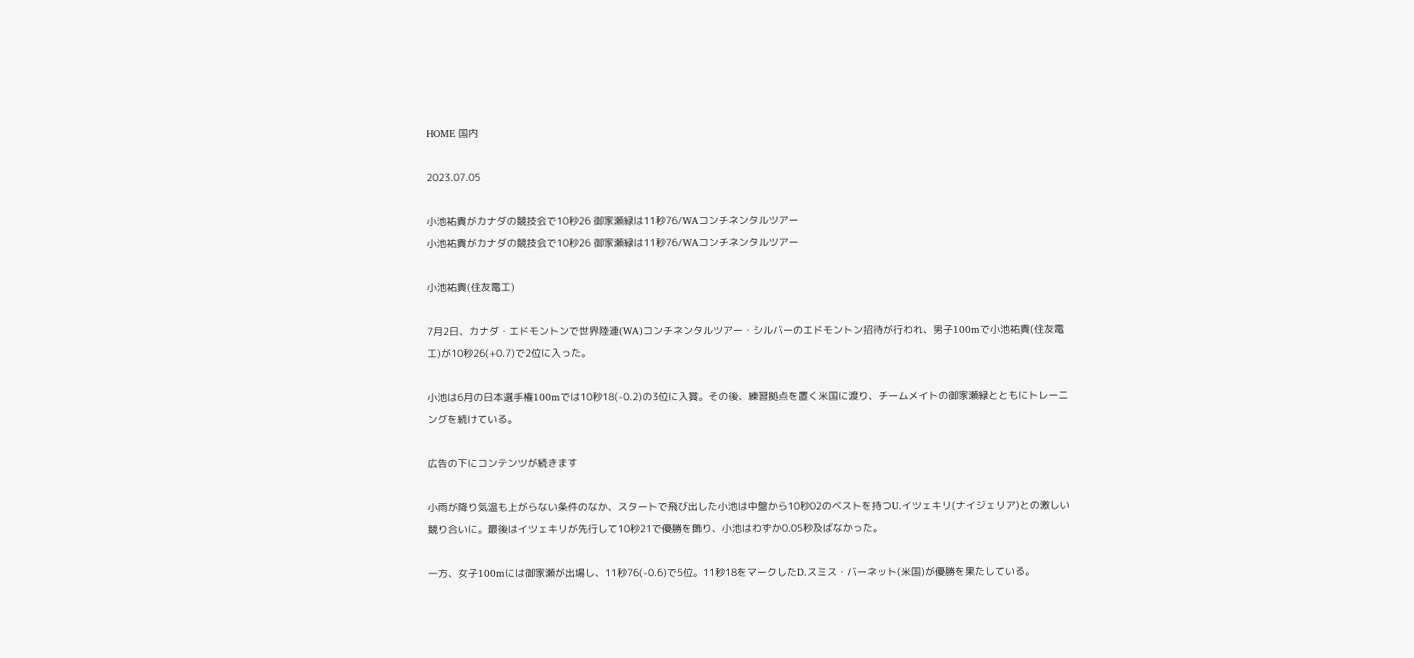HOME 国内

2023.07.05

小池祐貴がカナダの競技会で10秒26 御家瀬緑は11秒76/WAコンチネンタルツアー
小池祐貴がカナダの競技会で10秒26 御家瀬緑は11秒76/WAコンチネンタルツアー

小池祐貴(住友電工)

7月2日、カナダ・エドモントンで世界陸連(WA)コンチネンタルツアー・シルバーのエドモントン招待が行われ、男子100mで小池祐貴(住友電工)が10秒26(+0.7)で2位に入った。

小池は6月の日本選手権100mでは10秒18(-0.2)の3位に入賞。その後、練習拠点を置く米国に渡り、チームメイトの御家瀬緑とともにトレーニングを続けている。

広告の下にコンテンツが続きます

小雨が降り気温も上がらない条件のなか、スタートで飛び出した小池は中盤から10秒02のベストを持つU.イツェキリ(ナイジェリア)との激しい競り合いに。最後はイツェキリが先行して10秒21で優勝を飾り、小池はわずか0.05秒及ばなかった。

一方、女子100mには御家瀬が出場し、11秒76(-0.6)で5位。11秒18をマークしたD.スミス・バーネット(米国)が優勝を果たしている。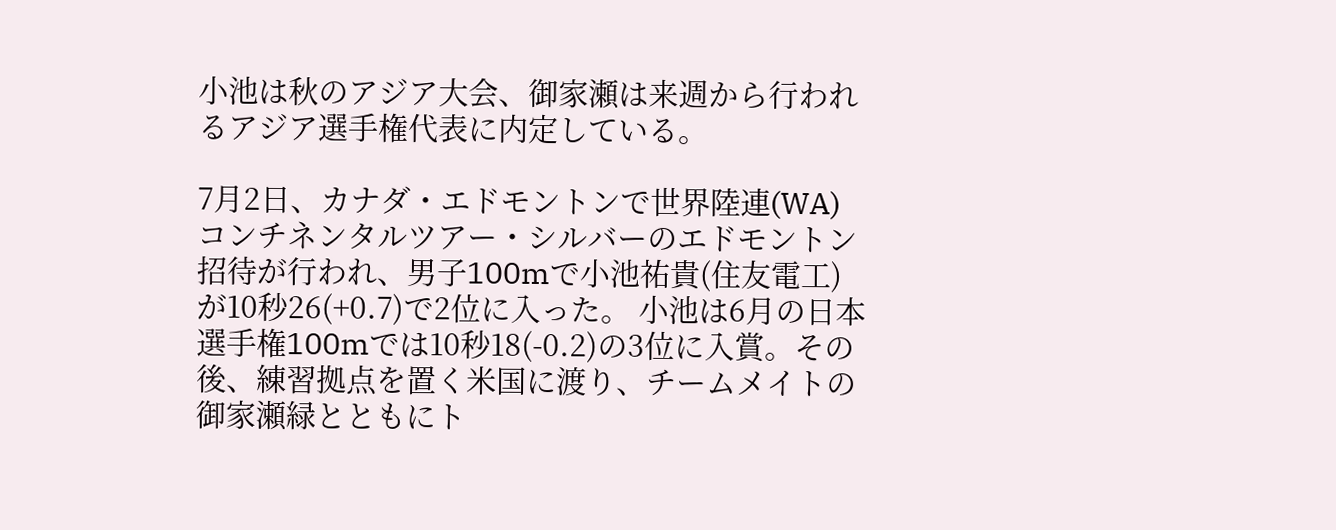小池は秋のアジア大会、御家瀬は来週から行われるアジア選手権代表に内定している。

7月2日、カナダ・エドモントンで世界陸連(WA)コンチネンタルツアー・シルバーのエドモントン招待が行われ、男子100mで小池祐貴(住友電工)が10秒26(+0.7)で2位に入った。 小池は6月の日本選手権100mでは10秒18(-0.2)の3位に入賞。その後、練習拠点を置く米国に渡り、チームメイトの御家瀬緑とともにト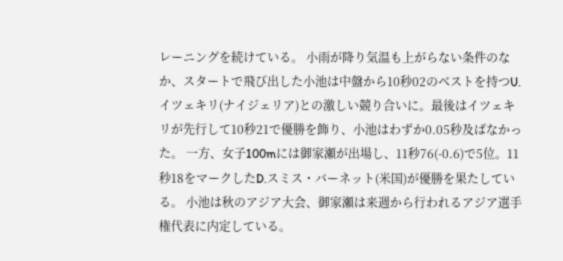レーニングを続けている。 小雨が降り気温も上がらない条件のなか、スタートで飛び出した小池は中盤から10秒02のベストを持つU.イツェキリ(ナイジェリア)との激しい競り合いに。最後はイツェキリが先行して10秒21で優勝を飾り、小池はわずか0.05秒及ばなかった。 一方、女子100mには御家瀬が出場し、11秒76(-0.6)で5位。11秒18をマークしたD.スミス・バーネット(米国)が優勝を果たしている。 小池は秋のアジア大会、御家瀬は来週から行われるアジア選手権代表に内定している。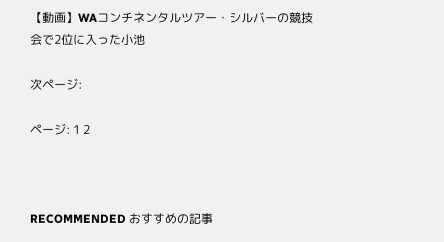【動画】WAコンチネンタルツアー・シルバーの競技会で2位に入った小池

次ページ:

ページ: 1 2



RECOMMENDED おすすめの記事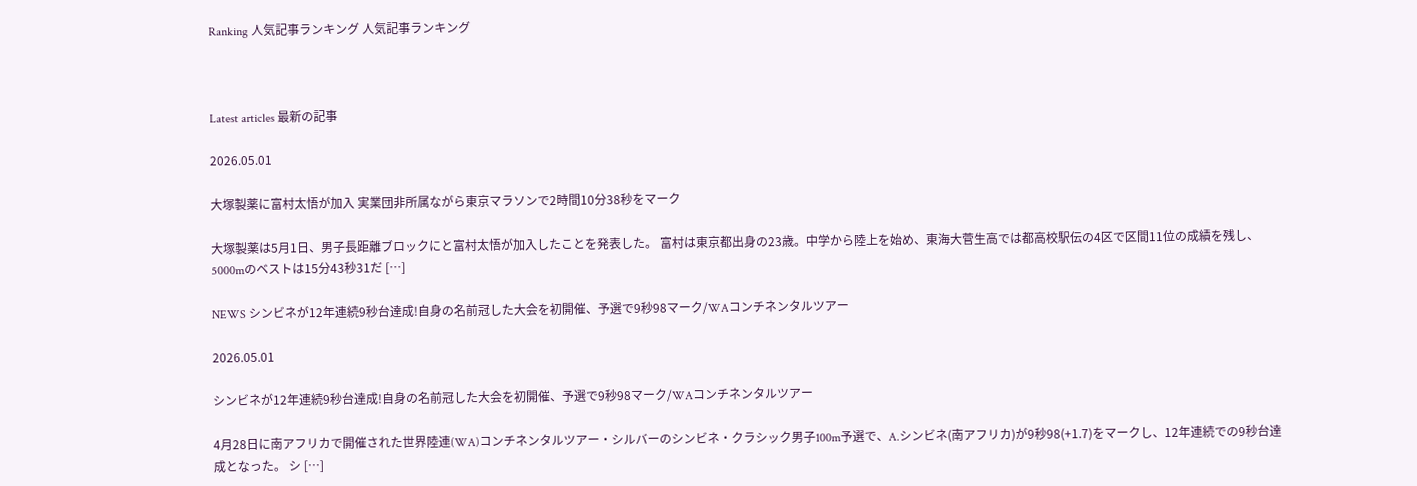Ranking 人気記事ランキング 人気記事ランキング



Latest articles 最新の記事

2026.05.01

大塚製薬に富村太悟が加入 実業団非所属ながら東京マラソンで2時間10分38秒をマーク

大塚製薬は5月1日、男子長距離ブロックにと富村太悟が加入したことを発表した。 富村は東京都出身の23歳。中学から陸上を始め、東海大菅生高では都高校駅伝の4区で区間11位の成績を残し、5000mのベストは15分43秒31だ […]

NEWS シンビネが12年連続9秒台達成!自身の名前冠した大会を初開催、予選で9秒98マーク/WAコンチネンタルツアー

2026.05.01

シンビネが12年連続9秒台達成!自身の名前冠した大会を初開催、予選で9秒98マーク/WAコンチネンタルツアー

4月28日に南アフリカで開催された世界陸連(WA)コンチネンタルツアー・シルバーのシンビネ・クラシック男子100m予選で、A.シンビネ(南アフリカ)が9秒98(+1.7)をマークし、12年連続での9秒台達成となった。 シ […]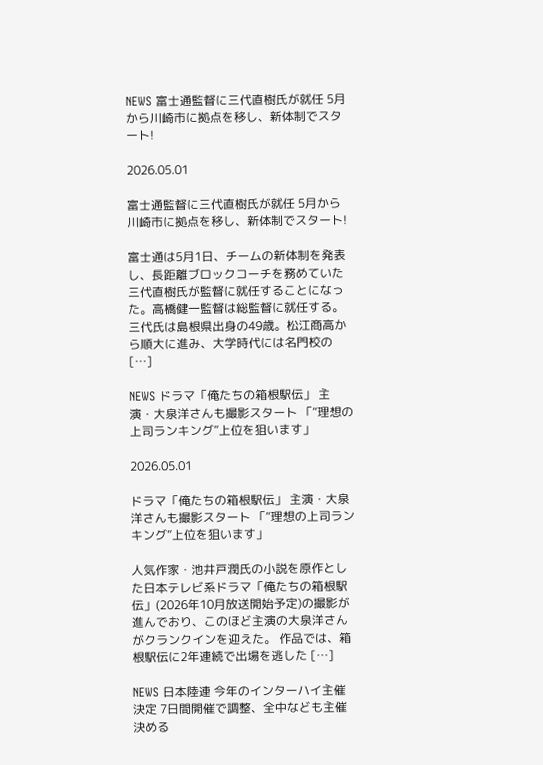NEWS 富士通監督に三代直樹氏が就任 5月から川崎市に拠点を移し、新体制でスタート!

2026.05.01

富士通監督に三代直樹氏が就任 5月から川崎市に拠点を移し、新体制でスタート!

富士通は5月1日、チームの新体制を発表し、長距離ブロックコーチを務めていた三代直樹氏が監督に就任することになった。高橋健一監督は総監督に就任する。 三代氏は島根県出身の49歳。松江商高から順大に進み、大学時代には名門校の […]

NEWS ドラマ「俺たちの箱根駅伝」 主演・大泉洋さんも撮影スタート 「“理想の上司ランキング”上位を狙います」

2026.05.01

ドラマ「俺たちの箱根駅伝」 主演・大泉洋さんも撮影スタート 「“理想の上司ランキング”上位を狙います」

人気作家・池井戸潤氏の小説を原作とした日本テレビ系ドラマ「俺たちの箱根駅伝」(2026年10月放送開始予定)の撮影が進んでおり、このほど主演の大泉洋さんがクランクインを迎えた。 作品では、箱根駅伝に2年連続で出場を逃した […]

NEWS 日本陸連 今年のインターハイ主催決定 7日間開催で調整、全中なども主催決める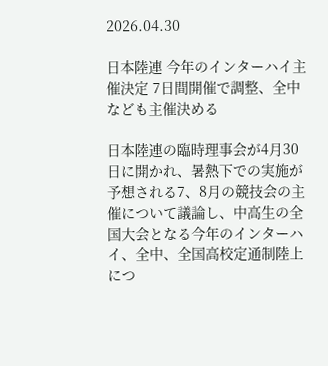2026.04.30

日本陸連 今年のインターハイ主催決定 7日間開催で調整、全中なども主催決める

日本陸連の臨時理事会が4月30日に開かれ、暑熱下での実施が予想される7、8月の競技会の主催について議論し、中高生の全国大会となる今年のインターハイ、全中、全国高校定通制陸上につ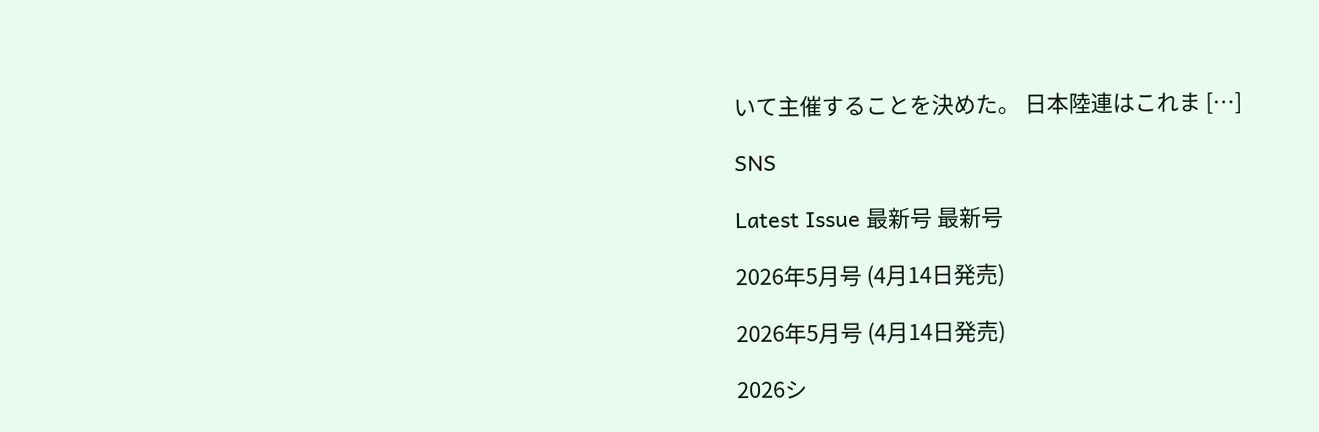いて主催することを決めた。 日本陸連はこれま […]

SNS

Latest Issue 最新号 最新号

2026年5月号 (4月14日発売)

2026年5月号 (4月14日発売)

2026シ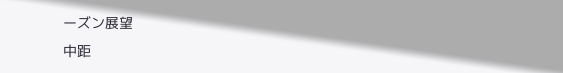ーズン展望
中距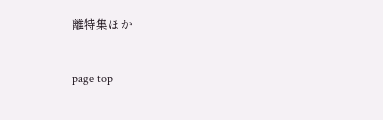離特集ほか

page top